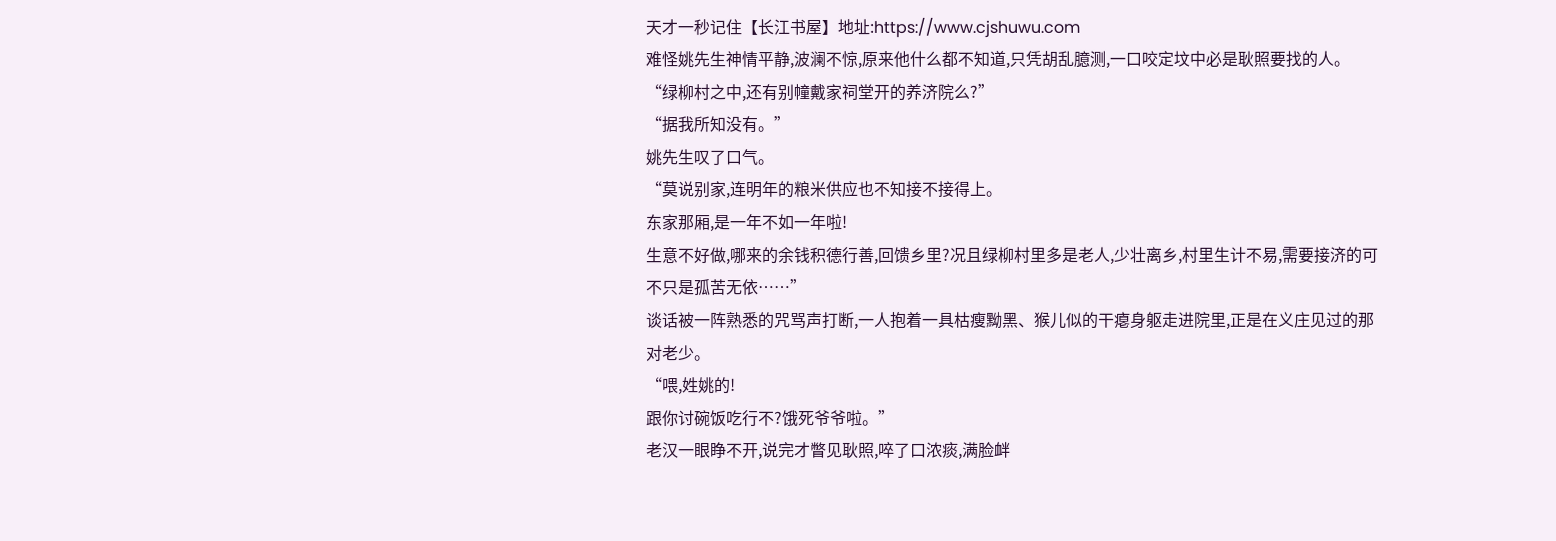天才一秒记住【长江书屋】地址:https://www.cjshuwu.com
难怪姚先生神情平静,波澜不惊,原来他什么都不知道,只凭胡乱臆测,一口咬定坟中必是耿照要找的人。
“绿柳村之中,还有别幢戴家祠堂开的养济院么?”
“据我所知没有。”
姚先生叹了口气。
“莫说别家,连明年的粮米供应也不知接不接得上。
东家那厢,是一年不如一年啦!
生意不好做,哪来的余钱积德行善,回馈乡里?况且绿柳村里多是老人,少壮离乡,村里生计不易,需要接济的可不只是孤苦无依……”
谈话被一阵熟悉的咒骂声打断,一人抱着一具枯瘦黝黑、猴儿似的干瘪身躯走进院里,正是在义庄见过的那对老少。
“喂,姓姚的!
跟你讨碗饭吃行不?饿死爷爷啦。”
老汉一眼睁不开,说完才瞥见耿照,啐了口浓痰,满脸衅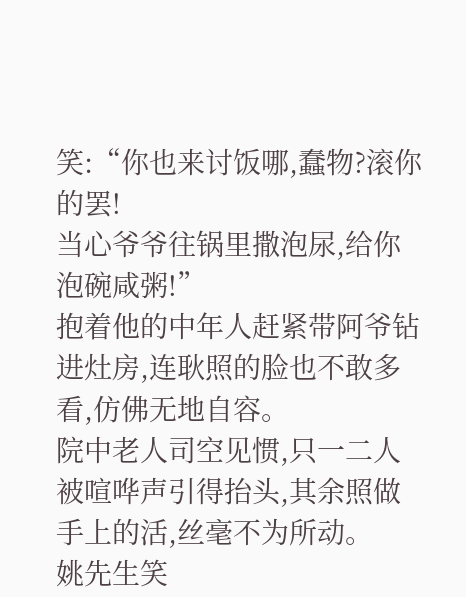笑:“你也来讨饭哪,蠢物?滚你的罢!
当心爷爷往锅里撒泡尿,给你泡碗咸粥!”
抱着他的中年人赶紧带阿爷钻进灶房,连耿照的脸也不敢多看,仿佛无地自容。
院中老人司空见惯,只一二人被喧哗声引得抬头,其余照做手上的活,丝毫不为所动。
姚先生笑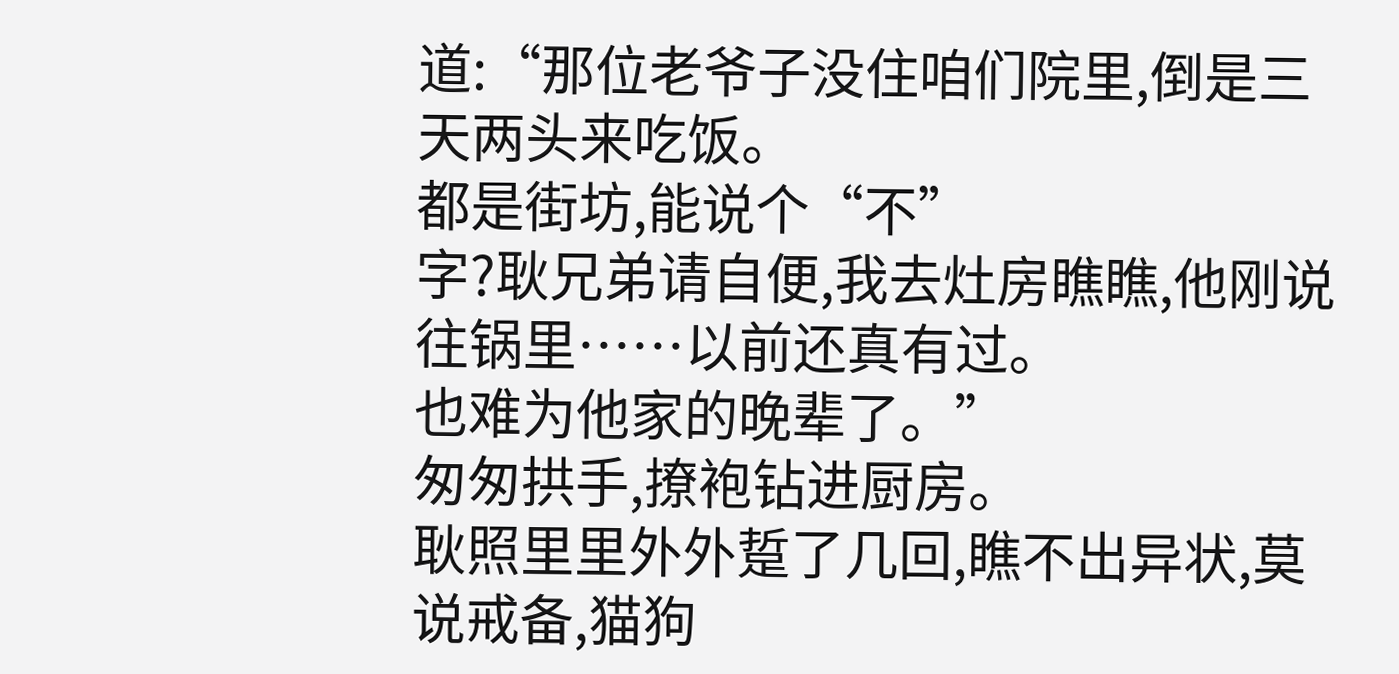道:“那位老爷子没住咱们院里,倒是三天两头来吃饭。
都是街坊,能说个“不”
字?耿兄弟请自便,我去灶房瞧瞧,他刚说往锅里……以前还真有过。
也难为他家的晚辈了。”
匆匆拱手,撩袍钻进厨房。
耿照里里外外踅了几回,瞧不出异状,莫说戒备,猫狗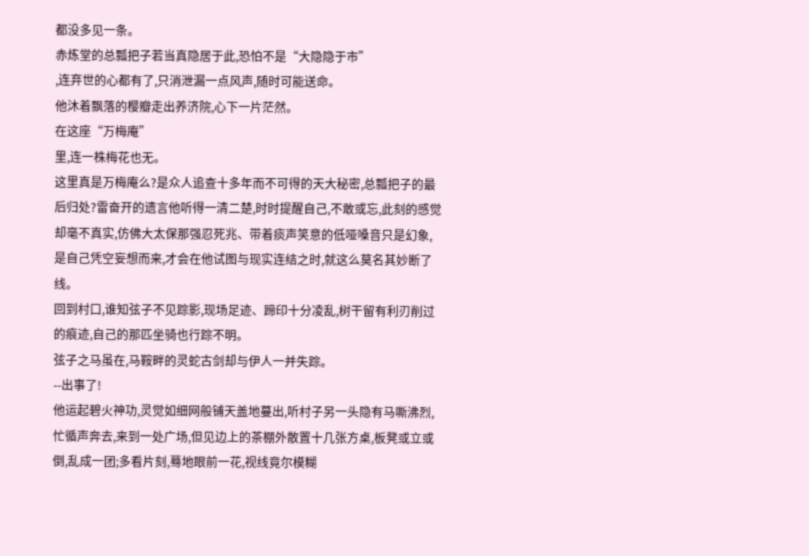都没多见一条。
赤炼堂的总瓢把子若当真隐居于此,恐怕不是“大隐隐于市”
,连弃世的心都有了,只消泄漏一点风声,随时可能送命。
他沐着飘落的樱瓣走出养济院,心下一片茫然。
在这座“万梅庵”
里,连一株梅花也无。
这里真是万梅庵么?是众人追查十多年而不可得的天大秘密,总瓢把子的最后归处?雷奋开的遗言他听得一清二楚,时时提醒自己,不敢或忘,此刻的感觉却毫不真实,仿佛大太保那强忍死兆、带着痰声笑意的低哑嗓音只是幻象,是自己凭空妄想而来,才会在他试图与现实连结之时,就这么莫名其妙断了线。
回到村口,谁知弦子不见踪影,现场足迹、蹄印十分凌乱,树干留有利刃削过的痕迹,自己的那匹坐骑也行踪不明。
弦子之马虽在,马鞍畔的灵蛇古剑却与伊人一并失踪。
--出事了!
他运起碧火神功,灵觉如细网般铺天盖地蔓出,听村子另一头隐有马嘶沸烈,忙循声奔去,来到一处广场,但见边上的茶棚外散置十几张方桌,板凳或立或倒,乱成一团;多看片刻,蓦地眼前一花,视线竟尔模糊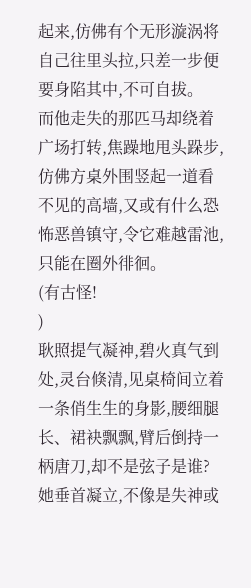起来,仿佛有个无形漩涡将自己往里头拉,只差一步便要身陷其中,不可自拔。
而他走失的那匹马却绕着广场打转,焦躁地甩头跺步,仿佛方桌外围竖起一道看不见的高墙,又或有什么恐怖恶兽镇守,令它难越雷池,只能在圈外徘徊。
(有古怪!
)
耿照提气凝神,碧火真气到处,灵台倏清,见桌椅间立着一条俏生生的身影,腰细腿长、裙袂飘飘,臂后倒持一柄唐刀,却不是弦子是谁?她垂首凝立,不像是失神或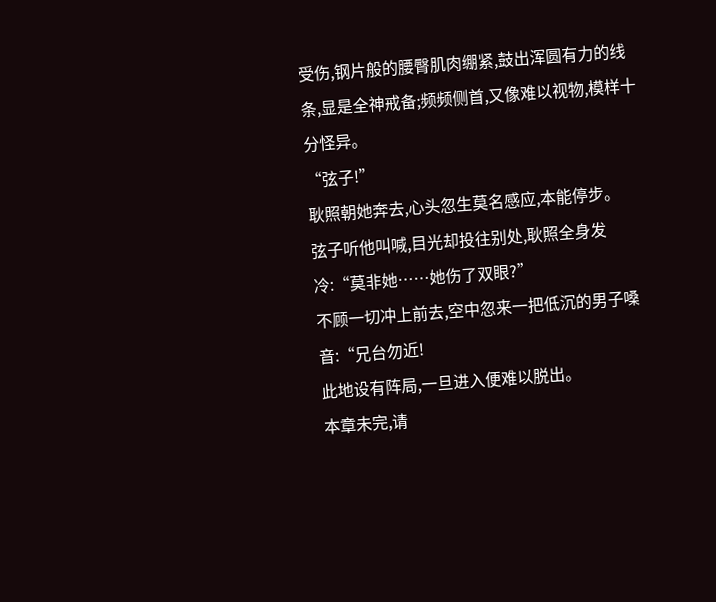受伤,钢片般的腰臀肌肉绷紧,鼓出浑圆有力的线条,显是全神戒备;频频侧首,又像难以视物,模样十分怪异。
“弦子!”
耿照朝她奔去,心头忽生莫名感应,本能停步。
弦子听他叫喊,目光却投往别处,耿照全身发冷:“莫非她……她伤了双眼?”
不顾一切冲上前去,空中忽来一把低沉的男子嗓音:“兄台勿近!
此地设有阵局,一旦进入便难以脱出。
本章未完,请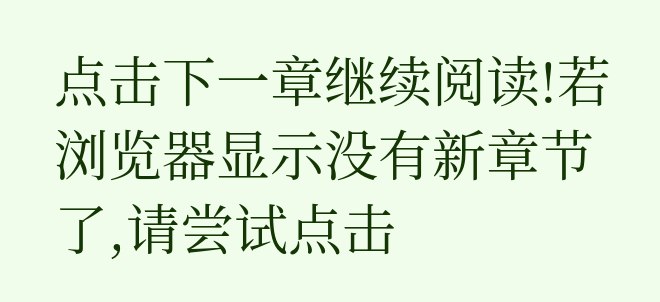点击下一章继续阅读!若浏览器显示没有新章节了,请尝试点击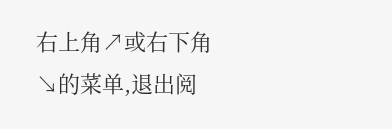右上角↗或右下角↘的菜单,退出阅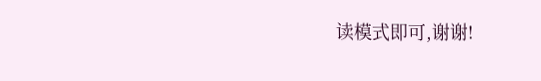读模式即可,谢谢!